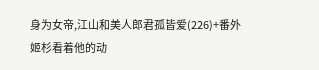身为女帝,江山和美人郎君孤皆爱(226)+番外
姬杉看着他的动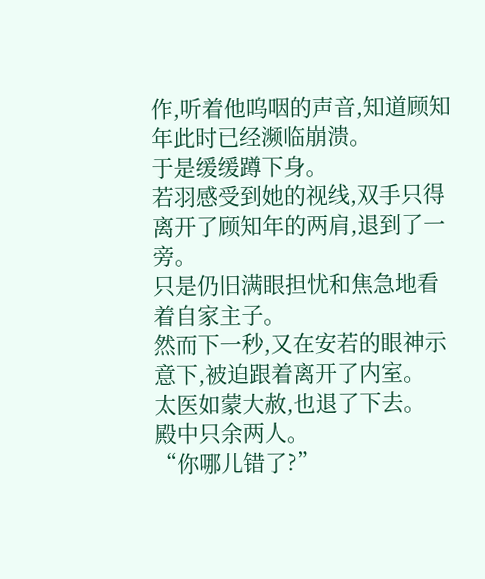作,听着他呜咽的声音,知道顾知年此时已经濒临崩溃。
于是缓缓蹲下身。
若羽感受到她的视线,双手只得离开了顾知年的两肩,退到了一旁。
只是仍旧满眼担忧和焦急地看着自家主子。
然而下一秒,又在安若的眼神示意下,被迫跟着离开了内室。
太医如蒙大赦,也退了下去。
殿中只余两人。
“你哪儿错了?”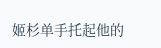姬杉单手托起他的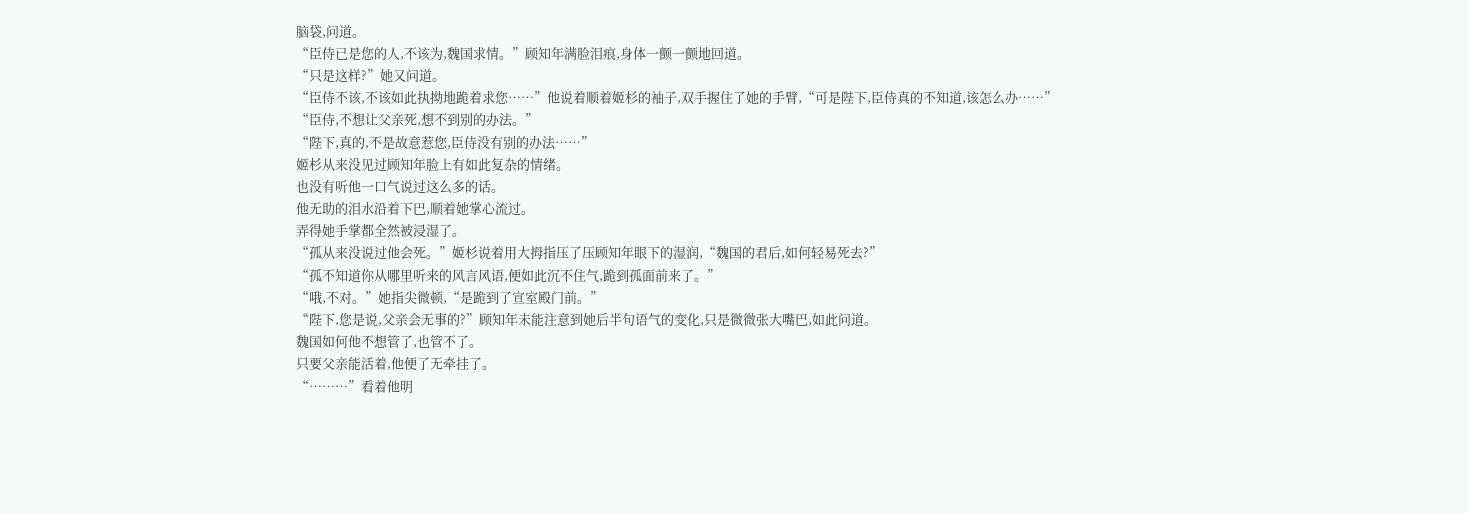脑袋,问道。
“臣侍已是您的人,不该为,魏国求情。”顾知年满脸泪痕,身体一颤一颤地回道。
“只是这样?”她又问道。
“臣侍不该,不该如此执拗地跪着求您……”他说着顺着姬杉的袖子,双手握住了她的手臂,“可是陛下,臣侍真的不知道,该怎么办……”
“臣侍,不想让父亲死,想不到别的办法。”
“陛下,真的,不是故意惹您,臣侍没有别的办法……”
姬杉从来没见过顾知年脸上有如此复杂的情绪。
也没有听他一口气说过这么多的话。
他无助的泪水沿着下巴,顺着她掌心流过。
弄得她手掌都全然被浸湿了。
“孤从来没说过他会死。”姬杉说着用大拇指压了压顾知年眼下的湿润,“魏国的君后,如何轻易死去?”
“孤不知道你从哪里听来的风言风语,便如此沉不住气,跪到孤面前来了。”
“哦,不对。”她指尖微顿,“是跪到了宣室殿门前。”
“陛下,您是说,父亲会无事的?”顾知年未能注意到她后半句语气的变化,只是微微张大嘴巴,如此问道。
魏国如何他不想管了,也管不了。
只要父亲能活着,他便了无牵挂了。
“………”看着他明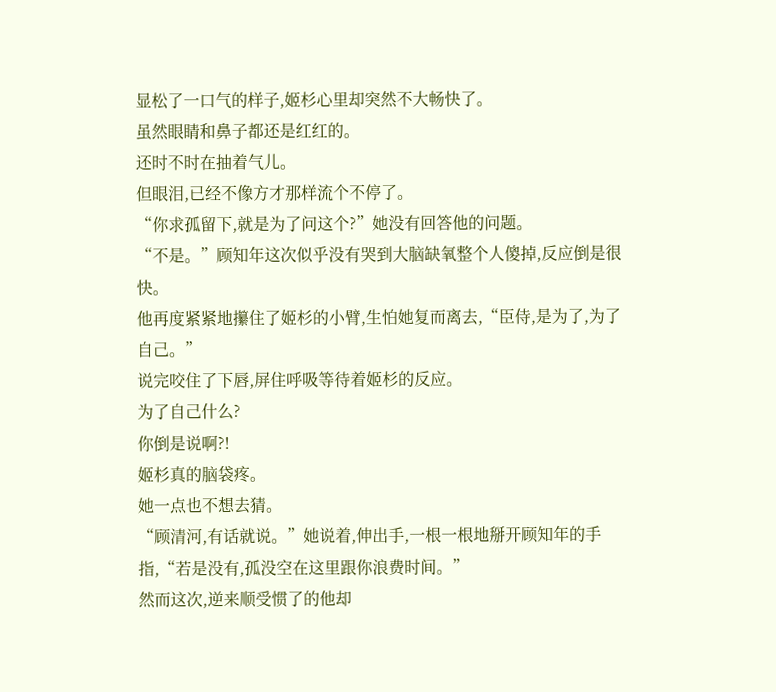显松了一口气的样子,姬杉心里却突然不大畅快了。
虽然眼睛和鼻子都还是红红的。
还时不时在抽着气儿。
但眼泪,已经不像方才那样流个不停了。
“你求孤留下,就是为了问这个?”她没有回答他的问题。
“不是。”顾知年这次似乎没有哭到大脑缺氧整个人傻掉,反应倒是很快。
他再度紧紧地攥住了姬杉的小臂,生怕她复而离去,“臣侍,是为了,为了自己。”
说完咬住了下唇,屏住呼吸等待着姬杉的反应。
为了自己什么?
你倒是说啊?!
姬杉真的脑袋疼。
她一点也不想去猜。
“顾清河,有话就说。”她说着,伸出手,一根一根地掰开顾知年的手指,“若是没有,孤没空在这里跟你浪费时间。”
然而这次,逆来顺受惯了的他却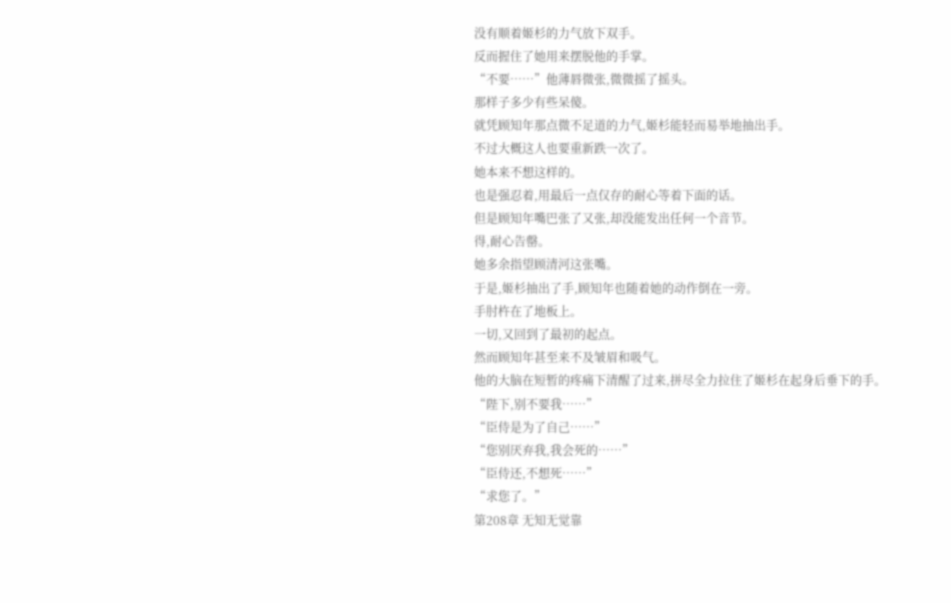没有顺着姬杉的力气放下双手。
反而握住了她用来摆脱他的手掌。
“不要……”他薄唇微张,微微摇了摇头。
那样子多少有些呆傻。
就凭顾知年那点微不足道的力气,姬杉能轻而易举地抽出手。
不过大概这人也要重新跌一次了。
她本来不想这样的。
也是强忍着,用最后一点仅存的耐心等着下面的话。
但是顾知年嘴巴张了又张,却没能发出任何一个音节。
得,耐心告罄。
她多余指望顾清河这张嘴。
于是,姬杉抽出了手,顾知年也随着她的动作倒在一旁。
手肘杵在了地板上。
一切,又回到了最初的起点。
然而顾知年甚至来不及皱眉和吸气。
他的大脑在短暂的疼痛下清醒了过来,拼尽全力拉住了姬杉在起身后垂下的手。
“陛下,别不要我……”
“臣侍是为了自己……”
“您别厌弃我,我会死的……”
“臣侍还,不想死……”
“求您了。”
第208章 无知无觉靠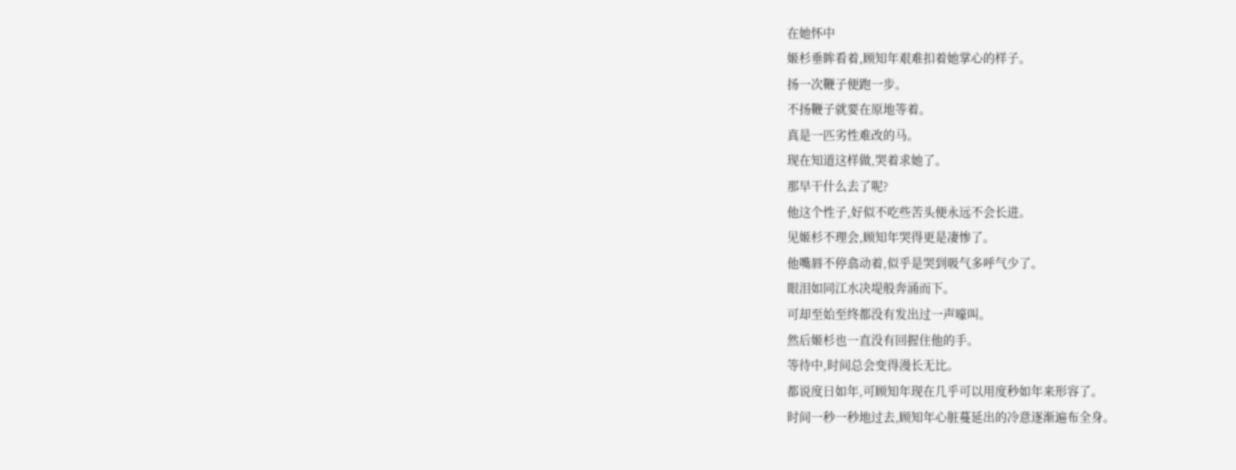在她怀中
姬杉垂眸看着,顾知年艰难扣着她掌心的样子。
扬一次鞭子便跑一步。
不扬鞭子就要在原地等着。
真是一匹劣性难改的马。
现在知道这样做,哭着求她了。
那早干什么去了呢?
他这个性子,好似不吃些苦头便永远不会长进。
见姬杉不理会,顾知年哭得更是凄惨了。
他嘴唇不停翕动着,似乎是哭到吸气多呼气少了。
眼泪如同江水决堤般奔涌而下。
可却至始至终都没有发出过一声嚎叫。
然后姬杉也一直没有回握住他的手。
等待中,时间总会变得漫长无比。
都说度日如年,可顾知年现在几乎可以用度秒如年来形容了。
时间一秒一秒地过去,顾知年心脏蔓延出的冷意逐渐遍布全身。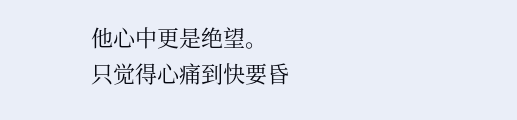他心中更是绝望。
只觉得心痛到快要昏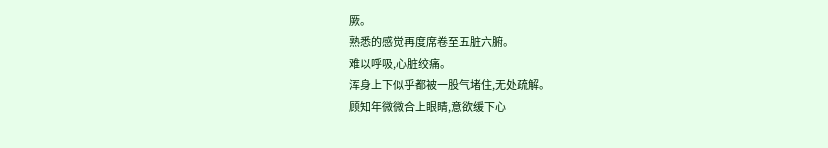厥。
熟悉的感觉再度席卷至五脏六腑。
难以呼吸,心脏绞痛。
浑身上下似乎都被一股气堵住,无处疏解。
顾知年微微合上眼睛,意欲缓下心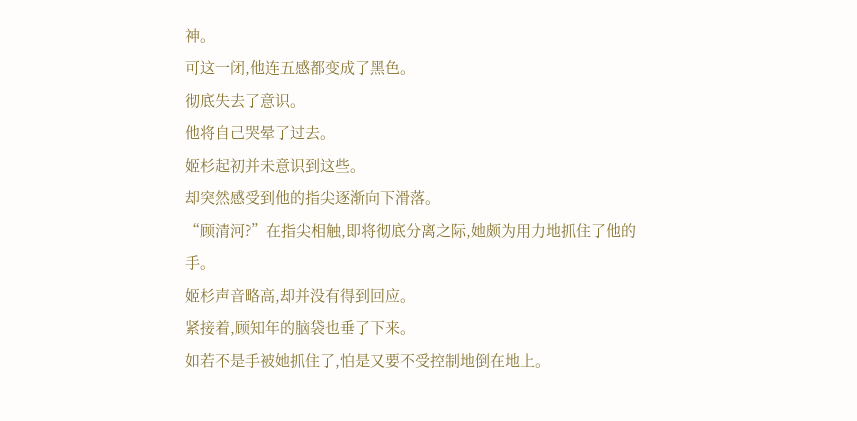神。
可这一闭,他连五感都变成了黑色。
彻底失去了意识。
他将自己哭晕了过去。
姬杉起初并未意识到这些。
却突然感受到他的指尖逐渐向下滑落。
“顾清河?”在指尖相触,即将彻底分离之际,她颇为用力地抓住了他的手。
姬杉声音略高,却并没有得到回应。
紧接着,顾知年的脑袋也垂了下来。
如若不是手被她抓住了,怕是又要不受控制地倒在地上。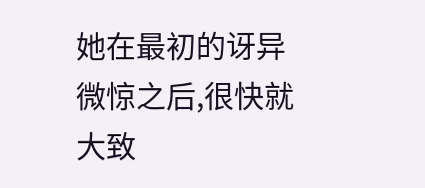她在最初的讶异微惊之后,很快就大致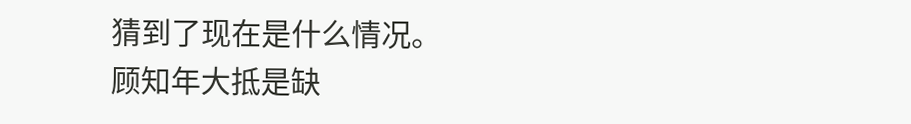猜到了现在是什么情况。
顾知年大抵是缺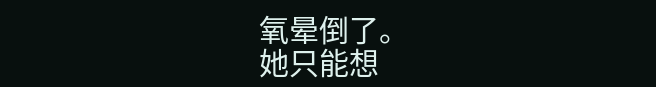氧晕倒了。
她只能想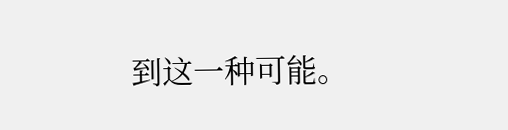到这一种可能。